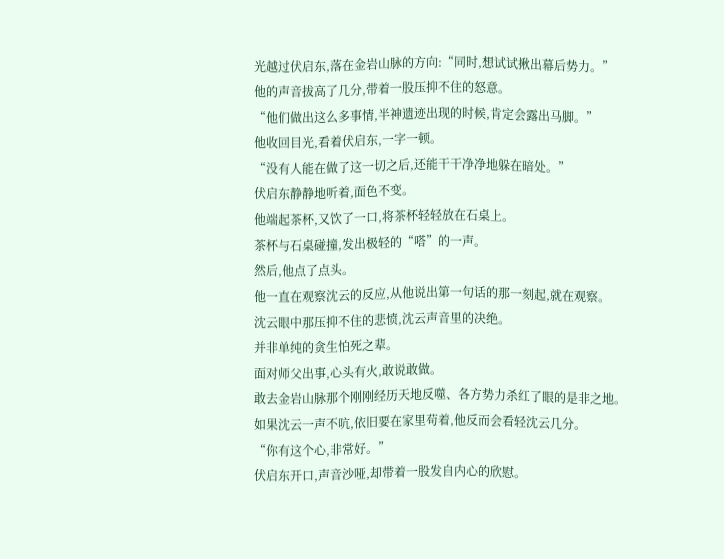光越过伏启东,落在金岩山脉的方向:“同时,想试试揪出幕后势力。”
他的声音拔高了几分,带着一股压抑不住的怒意。
“他们做出这么多事情,半神遗迹出现的时候,肯定会露出马脚。”
他收回目光,看着伏启东,一字一顿。
“没有人能在做了这一切之后,还能干干净净地躲在暗处。”
伏启东静静地听着,面色不变。
他端起茶杯,又饮了一口,将茶杯轻轻放在石桌上。
茶杯与石桌碰撞,发出极轻的“嗒”的一声。
然后,他点了点头。
他一直在观察沈云的反应,从他说出第一句话的那一刻起,就在观察。
沈云眼中那压抑不住的悲愤,沈云声音里的决绝。
并非单纯的贪生怕死之辈。
面对师父出事,心头有火,敢说敢做。
敢去金岩山脉那个刚刚经历天地反噬、各方势力杀红了眼的是非之地。
如果沈云一声不吭,依旧要在家里苟着,他反而会看轻沈云几分。
“你有这个心,非常好。”
伏启东开口,声音沙哑,却带着一股发自内心的欣慰。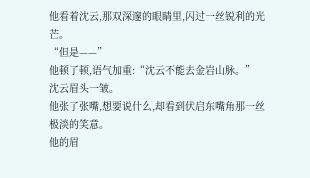他看着沈云,那双深邃的眼睛里,闪过一丝锐利的光芒。
“但是——”
他顿了顿,语气加重:“沈云不能去金岩山脉。”
沈云眉头一皱。
他张了张嘴,想要说什么,却看到伏启东嘴角那一丝极淡的笑意。
他的眉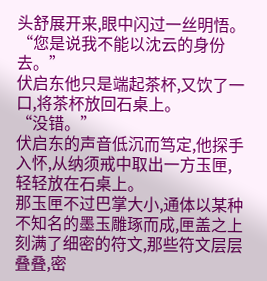头舒展开来,眼中闪过一丝明悟。
“您是说我不能以沈云的身份去。”
伏启东他只是端起茶杯,又饮了一口,将茶杯放回石桌上。
“没错。”
伏启东的声音低沉而笃定,他探手入怀,从纳须戒中取出一方玉匣,轻轻放在石桌上。
那玉匣不过巴掌大小,通体以某种不知名的墨玉雕琢而成,匣盖之上刻满了细密的符文,那些符文层层叠叠,密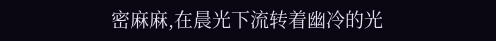密麻麻,在晨光下流转着幽冷的光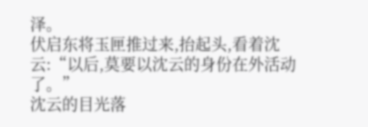泽。
伏启东将玉匣推过来,抬起头,看着沈云:“以后,莫要以沈云的身份在外活动了。”
沈云的目光落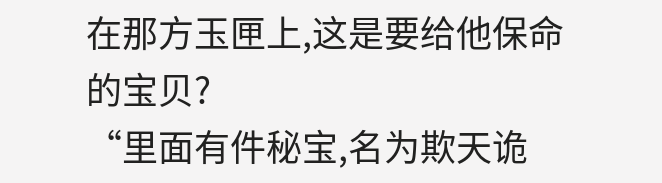在那方玉匣上,这是要给他保命的宝贝?
“里面有件秘宝,名为欺天诡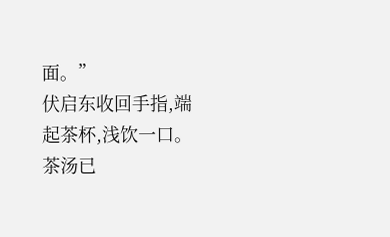面。”
伏启东收回手指,端起茶杯,浅饮一口。
茶汤已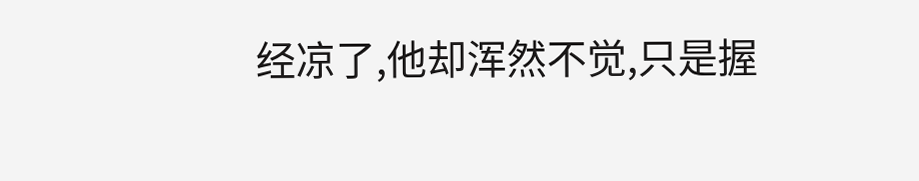经凉了,他却浑然不觉,只是握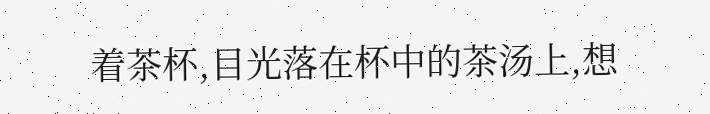着茶杯,目光落在杯中的茶汤上,想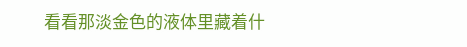看看那淡金色的液体里藏着什